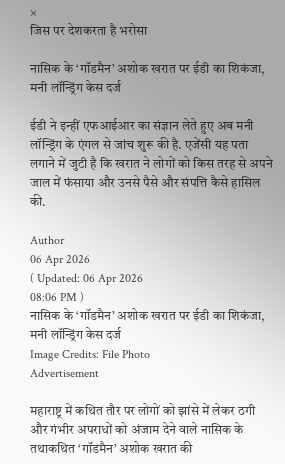×
जिस पर देशकरता है भरोसा

नासिक के ‘गॉडमैन’ अशोक खरात पर ईडी का शिकंजा, मनी लॉन्ड्रिंग केस दर्ज

ईडी ने इन्हीं एफआईआर का संज्ञान लेते हुए अब मनी लॉन्ड्रिंग के एंगल से जांच शुरू की है. एजेंसी यह पता लगाने में जुटी है कि खरात ने लोगों को किस तरह से अपने जाल में फंसाया और उनसे पैसे और संपत्ति कैसे हासिल की.

Author
06 Apr 2026
( Updated: 06 Apr 2026
08:06 PM )
नासिक के ‘गॉडमैन’ अशोक खरात पर ईडी का शिकंजा, मनी लॉन्ड्रिंग केस दर्ज
Image Credits: File Photo
Advertisement

महाराष्ट्र में कथित तौर पर लोगों को झांसे में लेकर ठगी और गंभीर अपराधों को अंजाम देने वाले नासिक के तथाकथित ‘गॉडमैन’ अशोक खरात की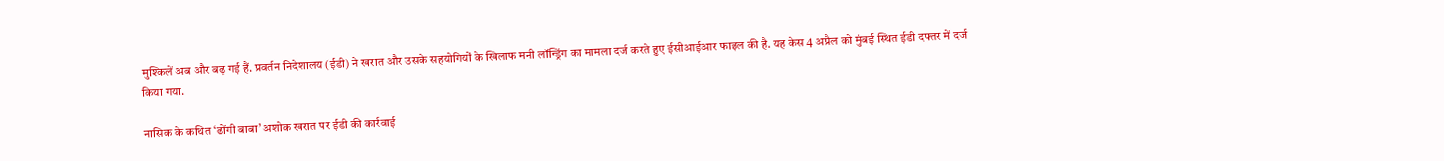मुश्किलें अब और बढ़ गई हैं. प्रवर्तन निदेशालय (ईडी) ने खरात और उसके सहयोगियों के खिलाफ मनी लॉन्ड्रिंग का मामला दर्ज करते हुए ईसीआईआर फाइल की है. यह केस 4 अप्रैल को मुंबई स्थित ईडी दफ्तर में दर्ज किया गया.

नासिक के कथित ‘ढोंगी बाबा’ अशोक खरात पर ईडी की कार्रवाई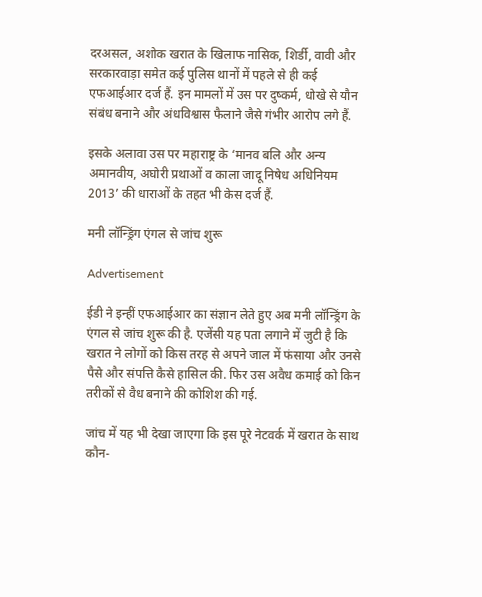दरअसल, अशोक खरात के खिलाफ नासिक, शिर्डी, वावी और सरकारवाड़ा समेत कई पुलिस थानों में पहले से ही कई एफआईआर दर्ज हैं. इन मामलों में उस पर दुष्कर्म, धोखे से यौन संबंध बनाने और अंधविश्वास फैलाने जैसे गंभीर आरोप लगे हैं.

इसके अलावा उस पर महाराष्ट्र के ‘मानव बलि और अन्य अमानवीय, अघोरी प्रथाओं व काला जादू निषेध अधिनियम 2013’ की धाराओं के तहत भी केस दर्ज हैं.

मनी लॉन्ड्रिंग एंगल से जांच शुरू

Advertisement

ईडी ने इन्हीं एफआईआर का संज्ञान लेते हुए अब मनी लॉन्ड्रिंग के एंगल से जांच शुरू की है. एजेंसी यह पता लगाने में जुटी है कि खरात ने लोगों को किस तरह से अपने जाल में फंसाया और उनसे पैसे और संपत्ति कैसे हासिल की. फिर उस अवैध कमाई को किन तरीकों से वैध बनाने की कोशिश की गई.

जांच में यह भी देखा जाएगा कि इस पूरे नेटवर्क में खरात के साथ कौन-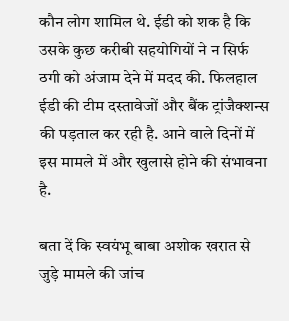कौन लोग शामिल थे. ईडी को शक है कि उसके कुछ करीबी सहयोगियों ने न सिर्फ ठगी को अंजाम देने में मदद की. फिलहाल ईडी की टीम दस्तावेजों और बैंक ट्रांजैक्शन्स की पड़ताल कर रही है. आने वाले दिनों में इस मामले में और खुलासे होने की संभावना है.

बता दें कि स्वयंभू बाबा अशोक खरात से जुड़े मामले की जांच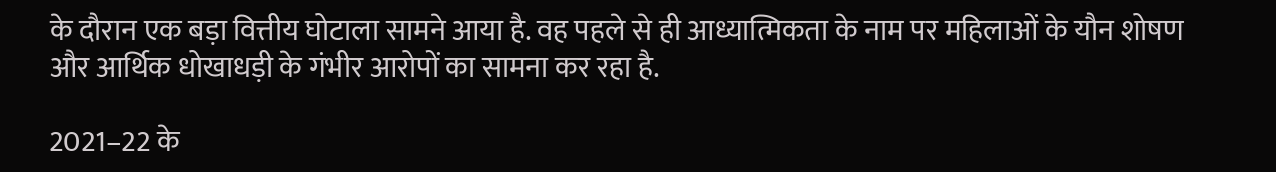के दौरान एक बड़ा वित्तीय घोटाला सामने आया है. वह पहले से ही आध्यात्मिकता के नाम पर महिलाओं के यौन शोषण और आर्थिक धोखाधड़ी के गंभीर आरोपों का सामना कर रहा है.

2021–22 के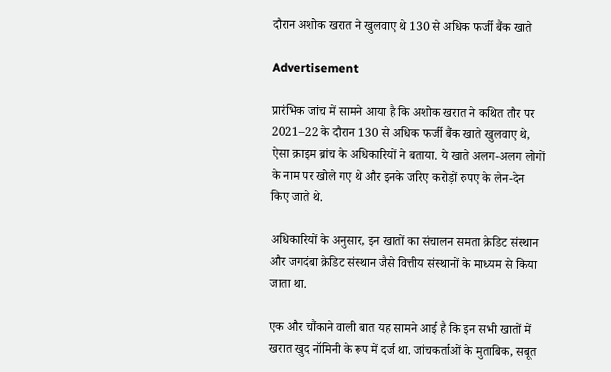दौरान अशोक खरात ने खुलवाए थे 130 से अधिक फर्जी बैंक खाते

Advertisement

प्रारंभिक जांच में सामने आया है कि अशोक खरात ने कथित तौर पर 2021–22 के दौरान 130 से अधिक फर्जी बैंक खाते खुलवाए थे, ऐसा क्राइम ब्रांच के अधिकारियों ने बताया. ये खाते अलग-अलग लोगों के नाम पर खोले गए थे और इनके जरिए करोड़ों रुपए के लेन-देन किए जाते थे.

अधिकारियों के अनुसार, इन खातों का संचालन समता क्रेडिट संस्थान और जगदंबा क्रेडिट संस्थान जैसे वित्तीय संस्थानों के माध्यम से किया जाता था.

एक और चौंकाने वाली बात यह सामने आई है कि इन सभी खातों में खरात खुद नॉमिनी के रूप में दर्ज था. जांचकर्ताओं के मुताबिक, सबूत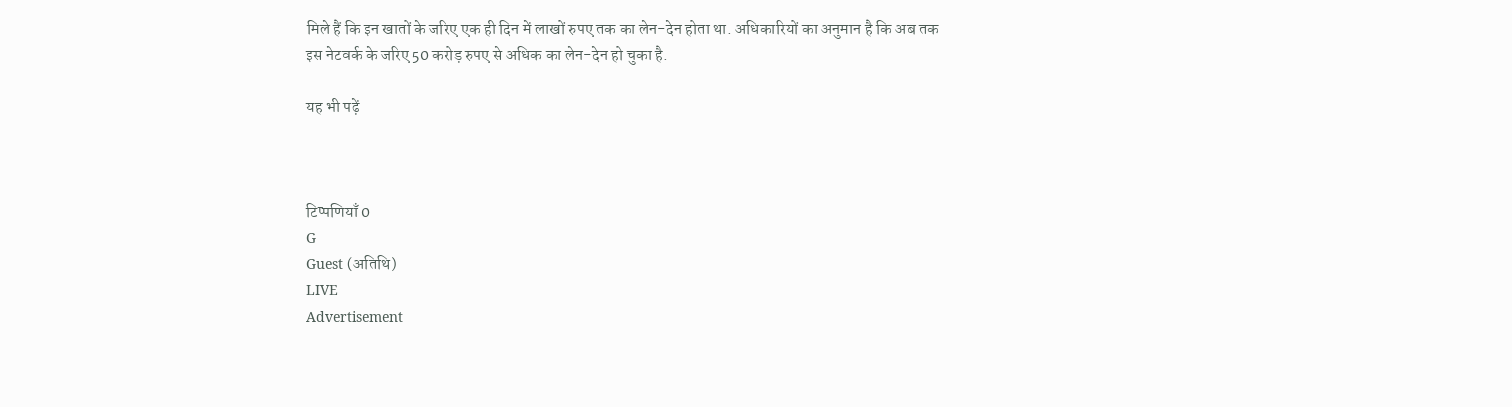मिले हैं कि इन खातों के जरिए एक ही दिन में लाखों रुपए तक का लेन-देन होता था. अधिकारियों का अनुमान है कि अब तक इस नेटवर्क के जरिए 50 करोड़ रुपए से अधिक का लेन-देन हो चुका है.

यह भी पढ़ें



टिप्पणियाँ 0
G
Guest (अतिथि)
LIVE
Advertisement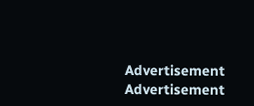Advertisement
Advertisement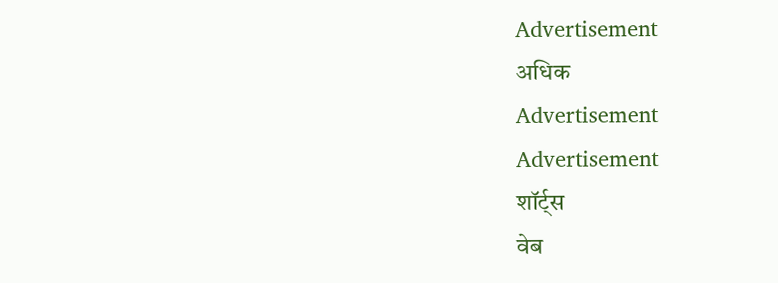Advertisement
अधिक
Advertisement
Advertisement
शॉर्ट्स
वेब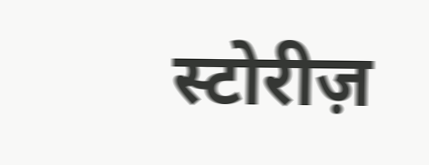स्टोरीज़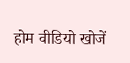होम वीडियो खोजें